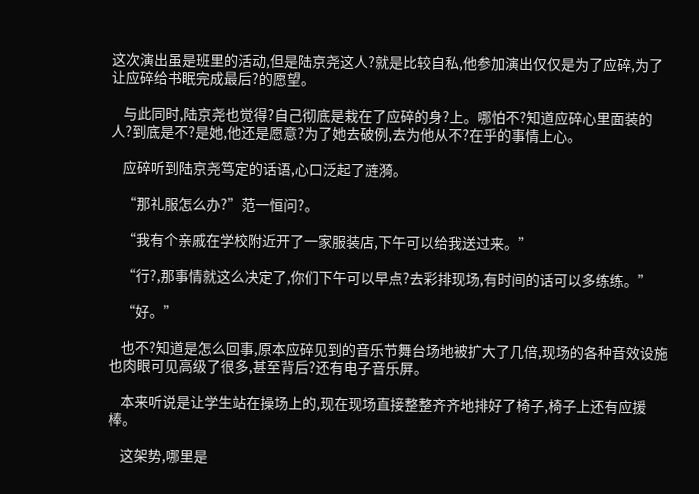这次演出虽是班里的活动,但是陆京尧这人?就是比较自私,他参加演出仅仅是为了应碎,为了让应碎给书眠完成最后?的愿望。

    与此同时,陆京尧也觉得?自己彻底是栽在了应碎的身?上。哪怕不?知道应碎心里面装的人?到底是不?是她,他还是愿意?为了她去破例,去为他从不?在乎的事情上心。

    应碎听到陆京尧笃定的话语,心口泛起了涟漪。

    “那礼服怎么办?”范一恒问?。

    “我有个亲戚在学校附近开了一家服装店,下午可以给我送过来。”

    “行?,那事情就这么决定了,你们下午可以早点?去彩排现场,有时间的话可以多练练。”

    “好。”

    也不?知道是怎么回事,原本应碎见到的音乐节舞台场地被扩大了几倍,现场的各种音效设施也肉眼可见高级了很多,甚至背后?还有电子音乐屏。

    本来听说是让学生站在操场上的,现在现场直接整整齐齐地排好了椅子,椅子上还有应援棒。

    这架势,哪里是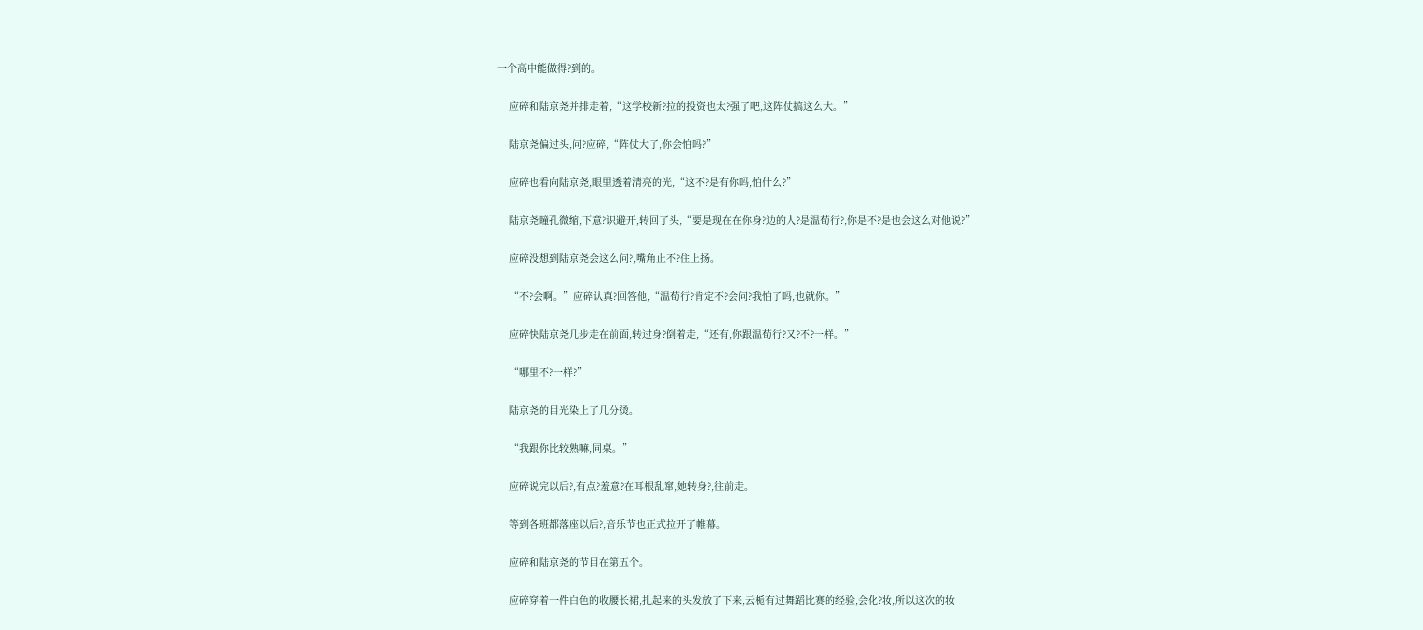一个高中能做得?到的。

    应碎和陆京尧并排走着,“这学校新?拉的投资也太?强了吧,这阵仗搞这么大。”

    陆京尧偏过头,问?应碎,“阵仗大了,你会怕吗?”

    应碎也看向陆京尧,眼里透着清亮的光,“这不?是有你吗,怕什么?”

    陆京尧瞳孔微缩,下意?识避开,转回了头,“要是现在在你身?边的人?是温荀行?,你是不?是也会这么对他说?”

    应碎没想到陆京尧会这么问?,嘴角止不?住上扬。

    “不?会啊。”应碎认真?回答他,“温荀行?肯定不?会问?我怕了吗,也就你。”

    应碎快陆京尧几步走在前面,转过身?倒着走,“还有,你跟温荀行?又?不?一样。”

    “哪里不?一样?”

    陆京尧的目光染上了几分烫。

    “我跟你比较熟嘛,同桌。”

    应碎说完以后?,有点?羞意?在耳根乱窜,她转身?,往前走。

    等到各班都落座以后?,音乐节也正式拉开了帷幕。

    应碎和陆京尧的节目在第五个。

    应碎穿着一件白色的收腰长裙,扎起来的头发放了下来,云栀有过舞蹈比赛的经验,会化?妆,所以这次的妆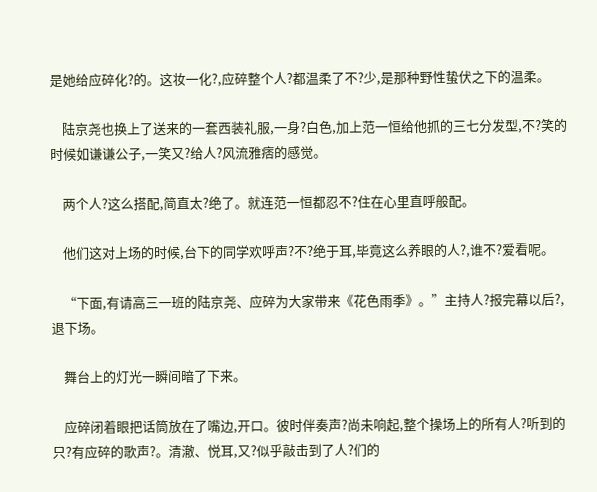是她给应碎化?的。这妆一化?,应碎整个人?都温柔了不?少,是那种野性蛰伏之下的温柔。

    陆京尧也换上了送来的一套西装礼服,一身?白色,加上范一恒给他抓的三七分发型,不?笑的时候如谦谦公子,一笑又?给人?风流雅痞的感觉。

    两个人?这么搭配,简直太?绝了。就连范一恒都忍不?住在心里直呼般配。

    他们这对上场的时候,台下的同学欢呼声?不?绝于耳,毕竟这么养眼的人?,谁不?爱看呢。

    “下面,有请高三一班的陆京尧、应碎为大家带来《花色雨季》。”主持人?报完幕以后?,退下场。

    舞台上的灯光一瞬间暗了下来。

    应碎闭着眼把话筒放在了嘴边,开口。彼时伴奏声?尚未响起,整个操场上的所有人?听到的只?有应碎的歌声?。清澈、悦耳,又?似乎敲击到了人?们的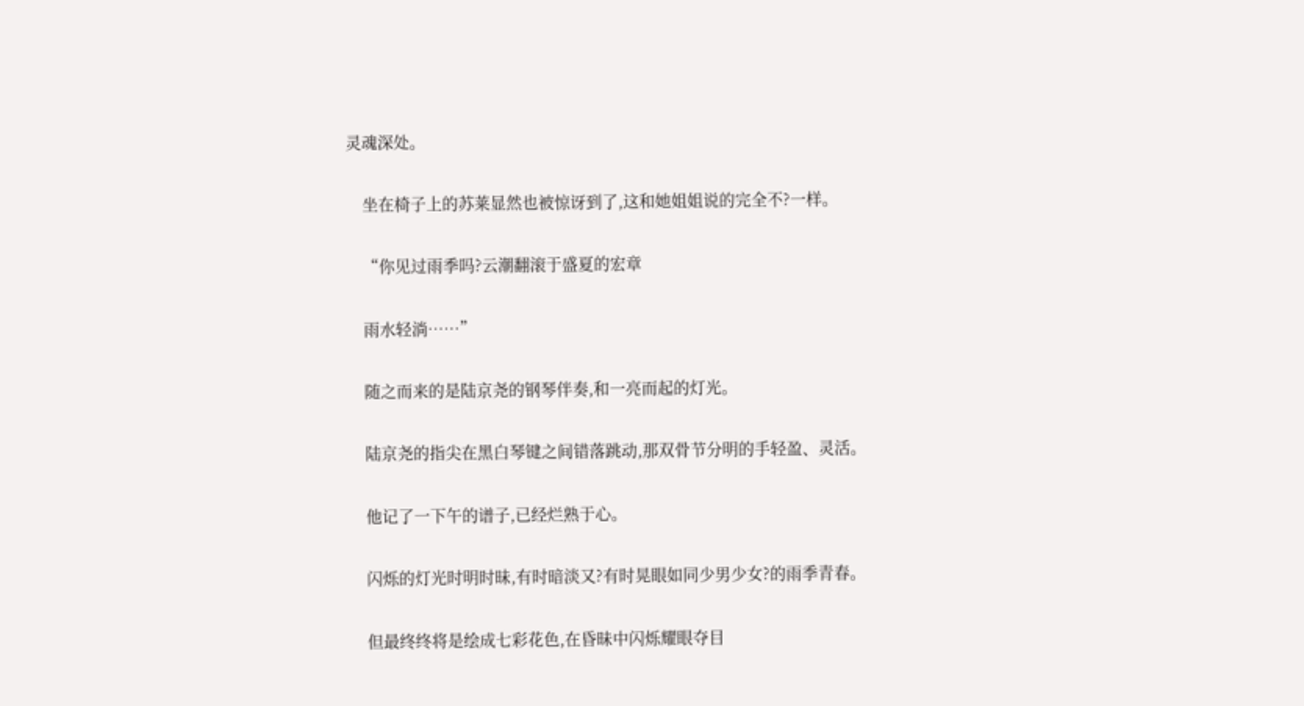灵魂深处。

    坐在椅子上的苏莱显然也被惊讶到了,这和她姐姐说的完全不?一样。

    “你见过雨季吗?云潮翻滚于盛夏的宏章

    雨水轻淌……”

    随之而来的是陆京尧的钢琴伴奏,和一亮而起的灯光。

    陆京尧的指尖在黑白琴键之间错落跳动,那双骨节分明的手轻盈、灵活。

    他记了一下午的谱子,已经烂熟于心。

    闪烁的灯光时明时昧,有时暗淡又?有时晃眼如同少男少女?的雨季青春。

    但最终终将是绘成七彩花色,在昏昧中闪烁耀眼夺目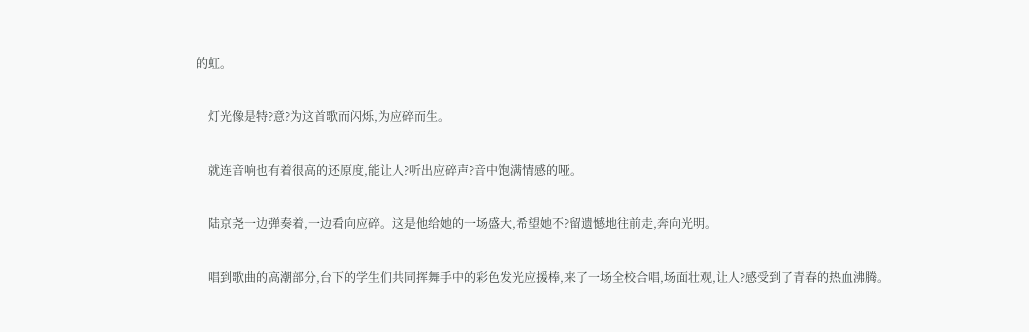的虹。

    灯光像是特?意?为这首歌而闪烁,为应碎而生。

    就连音响也有着很高的还原度,能让人?听出应碎声?音中饱满情感的哑。

    陆京尧一边弹奏着,一边看向应碎。这是他给她的一场盛大,希望她不?留遗憾地往前走,奔向光明。

    唱到歌曲的高潮部分,台下的学生们共同挥舞手中的彩色发光应援棒,来了一场全校合唱,场面壮观,让人?感受到了青春的热血沸腾。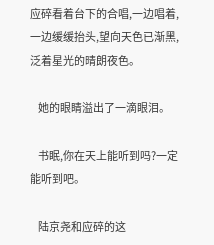应碎看着台下的合唱,一边唱着,一边缓缓抬头,望向天色已渐黑,泛着星光的晴朗夜色。

    她的眼睛溢出了一滴眼泪。

    书眠,你在天上能听到吗?一定能听到吧。

    陆京尧和应碎的这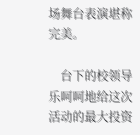场舞台表演堪称完美。

    台下的校领导乐呵呵地给这次活动的最大投资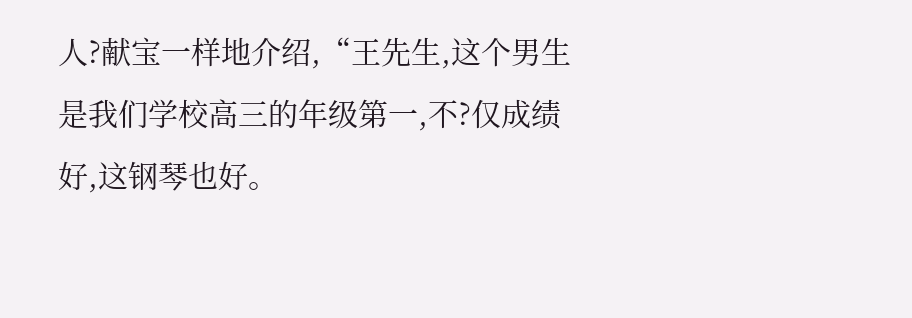人?献宝一样地介绍,“王先生,这个男生是我们学校高三的年级第一,不?仅成绩好,这钢琴也好。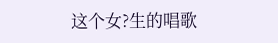这个女?生的唱歌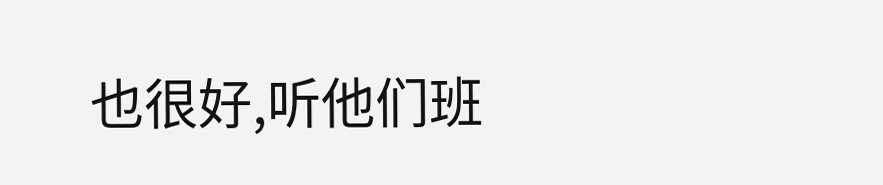也很好,听他们班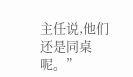主任说,他们还是同桌呢。”